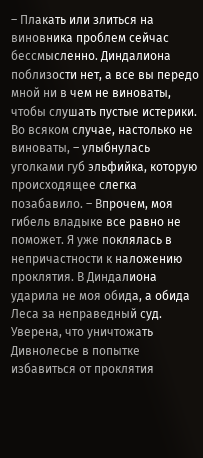– Плакать или злиться на виновника проблем сейчас бессмысленно. Диндалиона поблизости нет, а все вы передо мной ни в чем не виноваты, чтобы слушать пустые истерики. Во всяком случае, настолько не виноваты, – улыбнулась уголками губ эльфийка, которую происходящее слегка позабавило. – Впрочем, моя гибель владыке все равно не поможет. Я уже поклялась в непричастности к наложению проклятия. В Диндалиона ударила не моя обида, а обида Леса за неправедный суд. Уверена, что уничтожать Дивнолесье в попытке избавиться от проклятия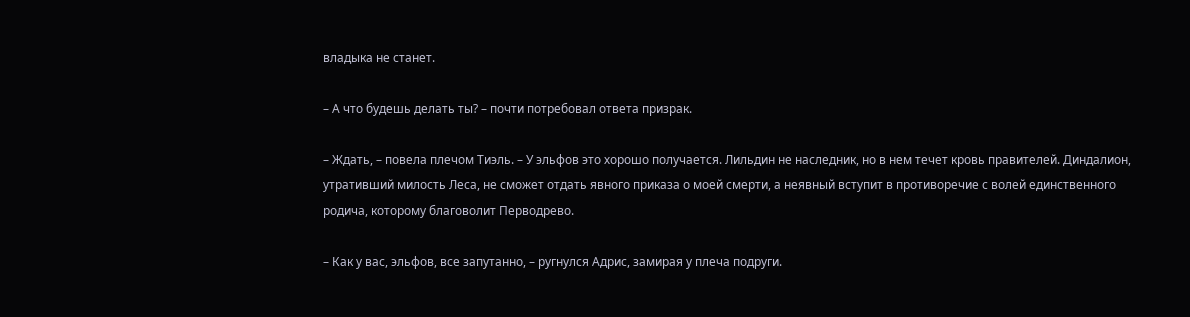владыка не станет.

– А что будешь делать ты? – почти потребовал ответа призрак.

– Ждать, – повела плечом Тиэль. – У эльфов это хорошо получается. Лильдин не наследник, но в нем течет кровь правителей. Диндалион, утративший милость Леса, не сможет отдать явного приказа о моей смерти, а неявный вступит в противоречие с волей единственного родича, которому благоволит Перводрево.

– Как у вас, эльфов, все запутанно, – ругнулся Адрис, замирая у плеча подруги.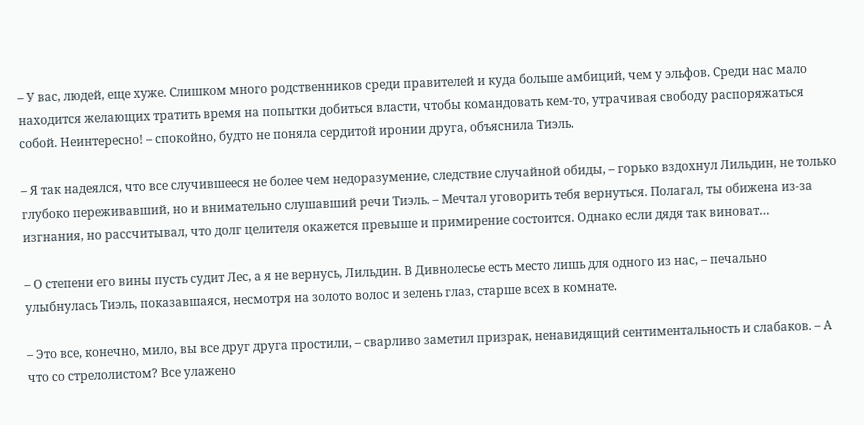– У вас, людей, еще хуже. Слишком много родственников среди правителей и куда больше амбиций, чем у эльфов. Среди нас мало находится желающих тратить время на попытки добиться власти, чтобы командовать кем-то, утрачивая свободу распоряжаться собой. Неинтересно! – спокойно, будто не поняла сердитой иронии друга, объяснила Тиэль.

– Я так надеялся, что все случившееся не более чем недоразумение, следствие случайной обиды, – горько вздохнул Лильдин, не только глубоко переживавший, но и внимательно слушавший речи Тиэль. – Мечтал уговорить тебя вернуться. Полагал, ты обижена из-за изгнания, но рассчитывал, что долг целителя окажется превыше и примирение состоится. Однако если дядя так виноват…

– О степени его вины пусть судит Лес, а я не вернусь, Лильдин. В Дивнолесье есть место лишь для одного из нас, – печально улыбнулась Тиэль, показавшаяся, несмотря на золото волос и зелень глаз, старше всех в комнате.

– Это все, конечно, мило, вы все друг друга простили, – сварливо заметил призрак, ненавидящий сентиментальность и слабаков. – А что со стрелолистом? Все улажено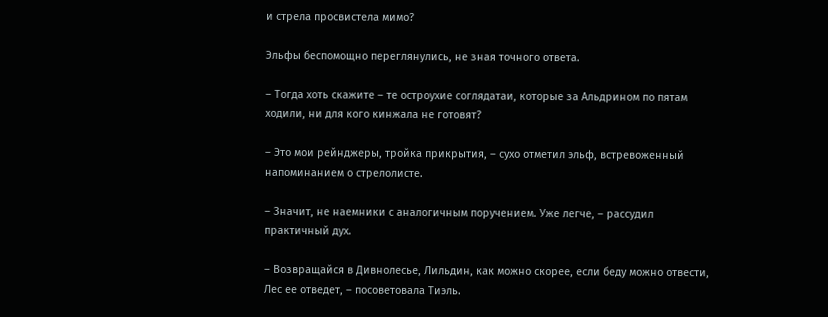и стрела просвистела мимо?

Эльфы беспомощно переглянулись, не зная точного ответа.

– Тогда хоть скажите – те остроухие соглядатаи, которые за Альдрином по пятам ходили, ни для кого кинжала не готовят?

– Это мои рейнджеры, тройка прикрытия, – сухо отметил эльф, встревоженный напоминанием о стрелолисте.

– Значит, не наемники с аналогичным поручением. Уже легче, – рассудил практичный дух.

– Возвращайся в Дивнолесье, Лильдин, как можно скорее, если беду можно отвести, Лес ее отведет, – посоветовала Тиэль.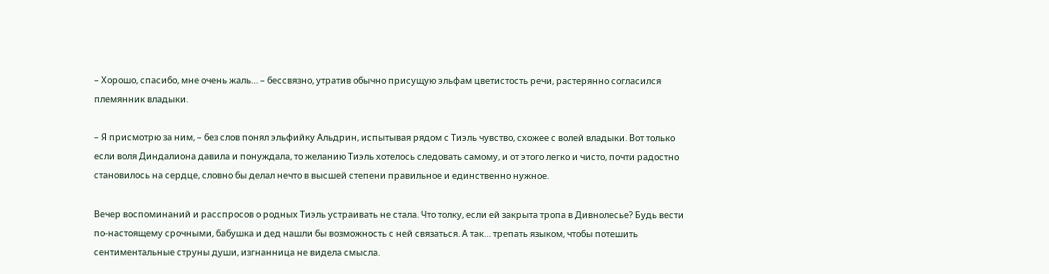– Хорошо, спасибо, мне очень жаль… – бессвязно, утратив обычно присущую эльфам цветистость речи, растерянно согласился племянник владыки.

– Я присмотрю за ним, – без слов понял эльфийку Альдрин, испытывая рядом с Тиэль чувство, схожее с волей владыки. Вот только если воля Диндалиона давила и понуждала, то желанию Тиэль хотелось следовать самому, и от этого легко и чисто, почти радостно становилось на сердце, словно бы делал нечто в высшей степени правильное и единственно нужное.

Вечер воспоминаний и расспросов о родных Тиэль устраивать не стала. Что толку, если ей закрыта тропа в Дивнолесье? Будь вести по-настоящему срочными, бабушка и дед нашли бы возможность с ней связаться. А так… трепать языком, чтобы потешить сентиментальные струны души, изгнанница не видела смысла.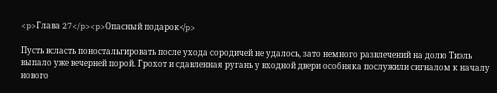<p>Глава 27</p><p>Опасный подарок</p>

Пусть всласть поностальгировать после ухода сородичей не удалось, зато немного развлечений на долю Тиэль выпало уже вечерней порой. Грохот и сдавленная ругань у входной двери особняка послужили сигналом к началу нового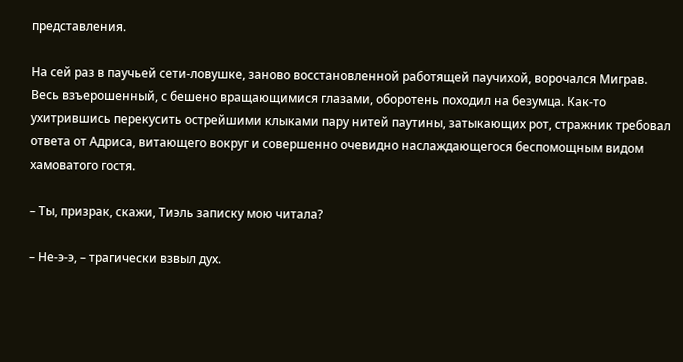представления.

На сей раз в паучьей сети-ловушке, заново восстановленной работящей паучихой, ворочался Миграв. Весь взъерошенный, с бешено вращающимися глазами, оборотень походил на безумца. Как-то ухитрившись перекусить острейшими клыками пару нитей паутины, затыкающих рот, стражник требовал ответа от Адриса, витающего вокруг и совершенно очевидно наслаждающегося беспомощным видом хамоватого гостя.

– Ты, призрак, скажи, Тиэль записку мою читала?

– Не-э-э, – трагически взвыл дух.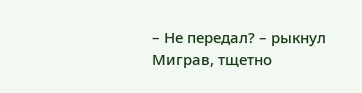– Не передал? – рыкнул Миграв, тщетно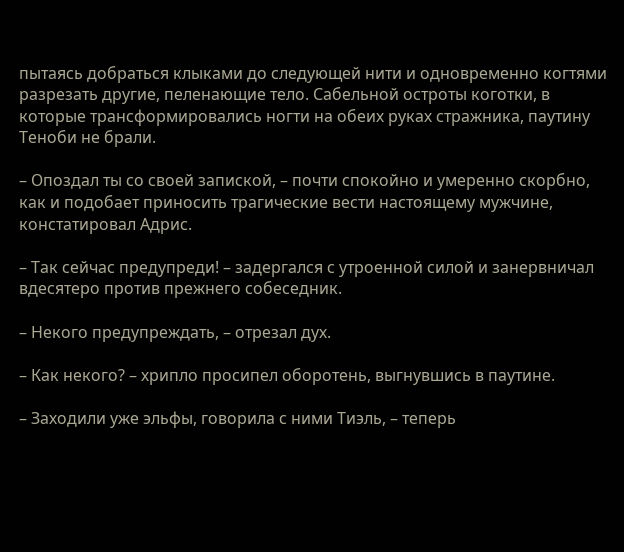пытаясь добраться клыками до следующей нити и одновременно когтями разрезать другие, пеленающие тело. Сабельной остроты коготки, в которые трансформировались ногти на обеих руках стражника, паутину Теноби не брали.

– Опоздал ты со своей запиской, – почти спокойно и умеренно скорбно, как и подобает приносить трагические вести настоящему мужчине, констатировал Адрис.

– Так сейчас предупреди! – задергался с утроенной силой и занервничал вдесятеро против прежнего собеседник.

– Некого предупреждать, – отрезал дух.

– Как некого? – хрипло просипел оборотень, выгнувшись в паутине.

– Заходили уже эльфы, говорила с ними Тиэль, – теперь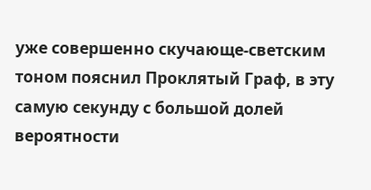уже совершенно скучающе-светским тоном пояснил Проклятый Граф, в эту самую секунду с большой долей вероятности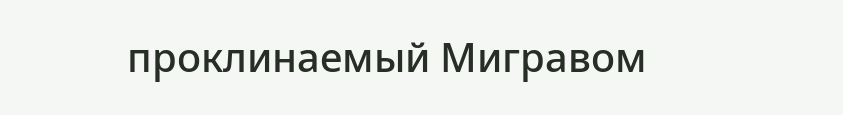проклинаемый Мигравом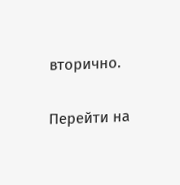вторично.

Перейти на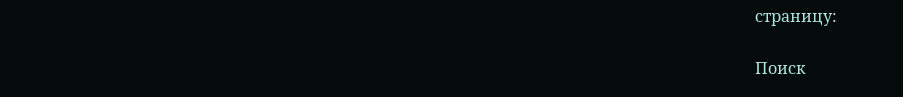страницу:

Поиск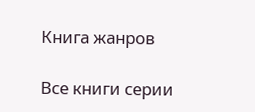Книга жанров

Все книги серии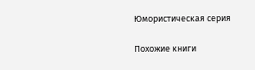Юмористическая серия

Похожие книги